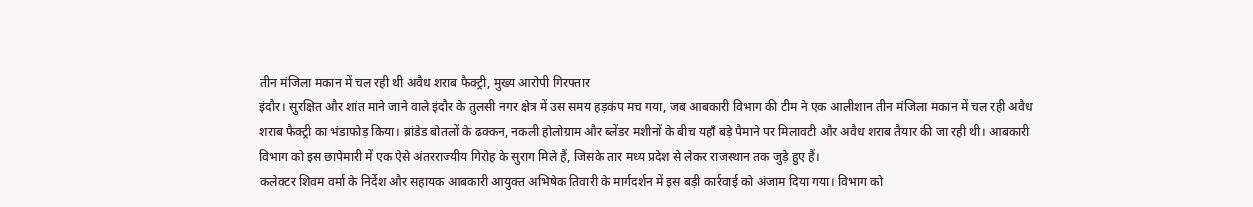तीन मंजिला मकान में चल रही थी अवैध शराब फैक्ट्री, मुख्य आरोपी गिरफ्तार
इंदौर। सुरक्षित और शांत माने जाने वाले इंदौर के तुलसी नगर क्षेत्र में उस समय हड़कंप मच गया, जब आबकारी विभाग की टीम ने एक आलीशान तीन मंजिला मकान में चल रही अवैध शराब फैक्ट्री का भंडाफोड़ किया। ब्रांडेड बोतलों के ढक्कन, नकली होलोग्राम और ब्लेंडर मशीनों के बीच यहाँ बड़े पैमाने पर मिलावटी और अवैध शराब तैयार की जा रही थी। आबकारी विभाग को इस छापेमारी में एक ऐसे अंतरराज्यीय गिरोह के सुराग मिले हैं, जिसके तार मध्य प्रदेश से लेकर राजस्थान तक जुड़े हुए हैं।
कलेक्टर शिवम वर्मा के निर्देश और सहायक आबकारी आयुक्त अभिषेक तिवारी के मार्गदर्शन में इस बड़ी कार्रवाई को अंजाम दिया गया। विभाग को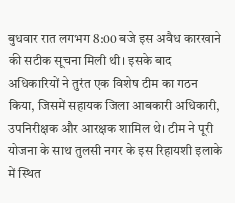बुधवार रात लगभग 8:00 बजे इस अवैध कारखाने की सटीक सूचना मिली थी। इसके बाद अधिकारियों ने तुरंत एक विशेष टीम का गठन किया, जिसमें सहायक जिला आबकारी अधिकारी, उपनिरीक्षक और आरक्षक शामिल थे। टीम ने पूरी योजना के साथ तुलसी नगर के इस रिहायशी इलाके में स्थित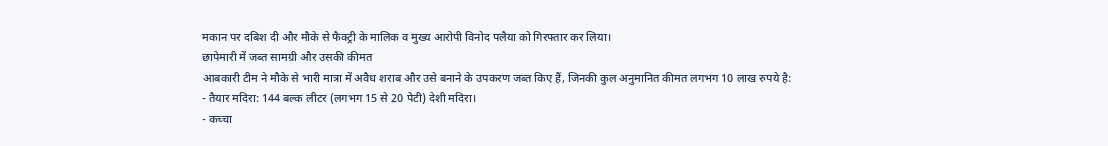मकान पर दबिश दी और मौके से फैक्ट्री के मालिक व मुख्य आरोपी विनोद पलैया को गिरफ्तार कर लिया।
छापेमारी में जब्त सामग्री और उसकी कीमत
आबकारी टीम ने मौके से भारी मात्रा में अवैध शराब और उसे बनाने के उपकरण जब्त किए हैं, जिनकी कुल अनुमानित कीमत लगभग 10 लाख रुपये है:
- तैयार मदिरा: 144 बल्क लीटर (लगभग 15 से 20 पेटी) देशी मदिरा।
- कच्चा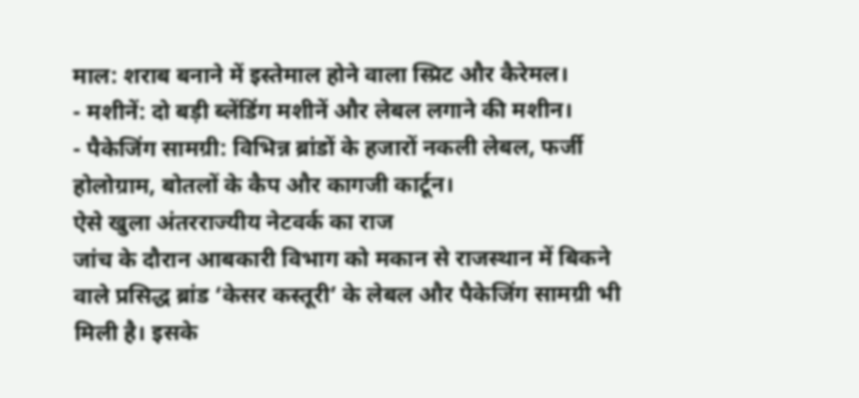माल: शराब बनाने में इस्तेमाल होने वाला स्प्रिट और कैरेमल।
- मशीनें: दो बड़ी ब्लेंडिंग मशीनें और लेबल लगाने की मशीन।
- पैकेजिंग सामग्री: विभिन्न ब्रांडों के हजारों नकली लेबल, फर्जी होलोग्राम, बोतलों के कैप और कागजी कार्टून।
ऐसे खुला अंतरराज्यीय नेटवर्क का राज
जांच के दौरान आबकारी विभाग को मकान से राजस्थान में बिकने वाले प्रसिद्ध ब्रांड ‘केसर कस्तूरी’ के लेबल और पैकेजिंग सामग्री भी मिली है। इसके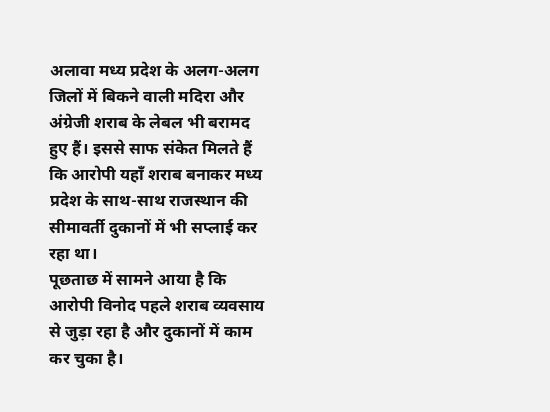अलावा मध्य प्रदेश के अलग-अलग जिलों में बिकने वाली मदिरा और अंग्रेजी शराब के लेबल भी बरामद हुए हैं। इससे साफ संकेत मिलते हैं कि आरोपी यहाँ शराब बनाकर मध्य प्रदेश के साथ-साथ राजस्थान की सीमावर्ती दुकानों में भी सप्लाई कर रहा था।
पूछताछ में सामने आया है कि आरोपी विनोद पहले शराब व्यवसाय से जुड़ा रहा है और दुकानों में काम कर चुका है।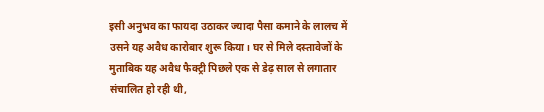इसी अनुभव का फायदा उठाकर ज्यादा पैसा कमाने के लालच में उसने यह अवैध कारोबार शुरू किया। घर से मिले दस्तावेजों के मुताबिक यह अवैध फैक्ट्री पिछले एक से डेढ़ साल से लगातार संचालित हो रही थी,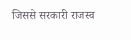जिससे सरकारी राजस्व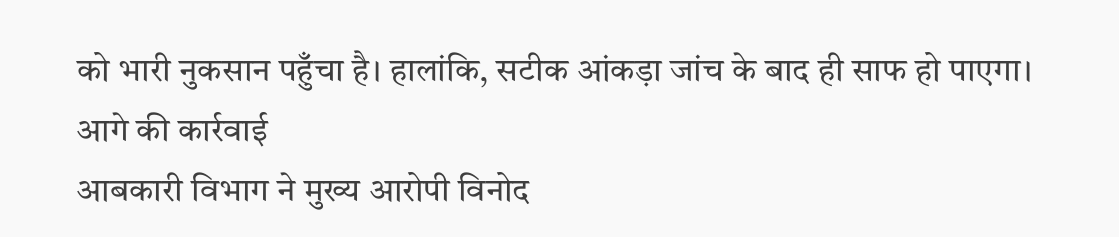को भारी नुकसान पहुँचा है। हालांकि, सटीक आंकड़ा जांच के बाद ही साफ हो पाएगा।
आगे की कार्रवाई
आबकारी विभाग ने मुख्य आरोपी विनोद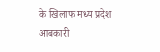के खिलाफ मध्य प्रदेश आबकारी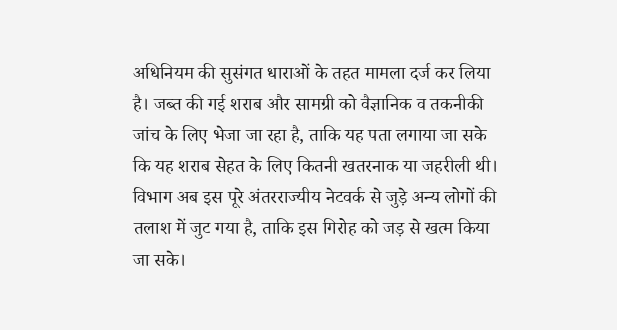अधिनियम की सुसंगत धाराओं के तहत मामला दर्ज कर लिया है। जब्त की गई शराब और सामग्री को वैज्ञानिक व तकनीकी जांच के लिए भेजा जा रहा है, ताकि यह पता लगाया जा सके कि यह शराब सेहत के लिए कितनी खतरनाक या जहरीली थी। विभाग अब इस पूरे अंतरराज्यीय नेटवर्क से जुड़े अन्य लोगों की तलाश में जुट गया है, ताकि इस गिरोह को जड़ से खत्म किया जा सके।